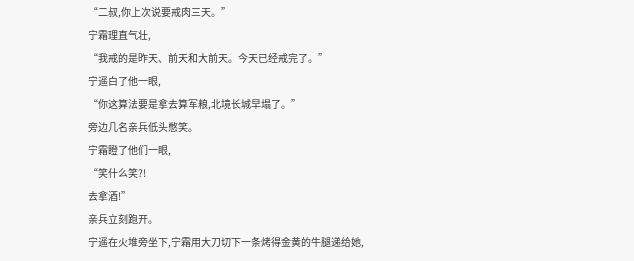“二叔,你上次说要戒肉三天。”
宁霜理直气壮,
“我戒的是昨天、前天和大前天。今天已经戒完了。”
宁遥白了他一眼,
“你这算法要是拿去算军粮,北境长城早塌了。”
旁边几名亲兵低头憋笑。
宁霜瞪了他们一眼,
“笑什么笑?!
去拿酒!”
亲兵立刻跑开。
宁遥在火堆旁坐下,宁霜用大刀切下一条烤得金黄的牛腿递给她,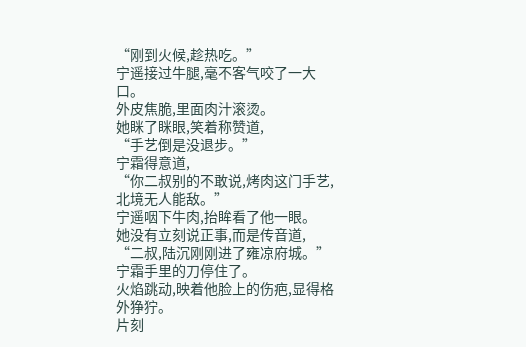“刚到火候,趁热吃。”
宁遥接过牛腿,毫不客气咬了一大口。
外皮焦脆,里面肉汁滚烫。
她眯了眯眼,笑着称赞道,
“手艺倒是没退步。”
宁霜得意道,
“你二叔别的不敢说,烤肉这门手艺,北境无人能敌。”
宁遥咽下牛肉,抬眸看了他一眼。
她没有立刻说正事,而是传音道,
“二叔,陆沉刚刚进了雍凉府城。”
宁霜手里的刀停住了。
火焰跳动,映着他脸上的伤疤,显得格外狰狞。
片刻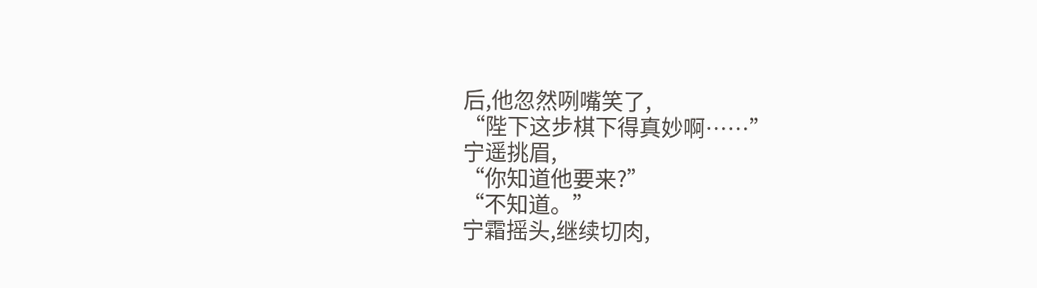后,他忽然咧嘴笑了,
“陛下这步棋下得真妙啊……”
宁遥挑眉,
“你知道他要来?”
“不知道。”
宁霜摇头,继续切肉,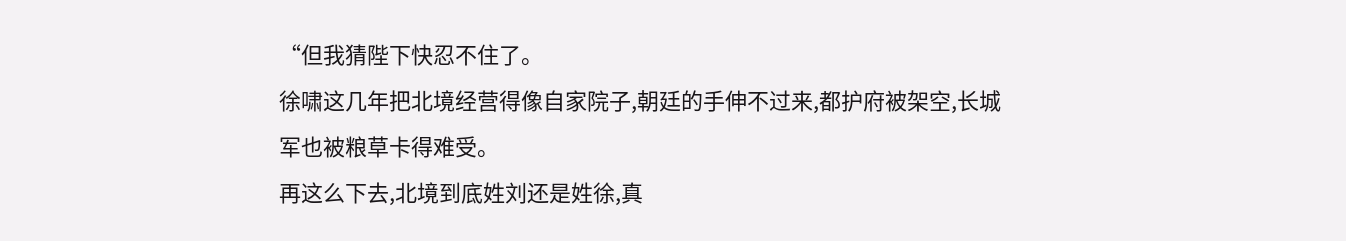“但我猜陛下快忍不住了。
徐啸这几年把北境经营得像自家院子,朝廷的手伸不过来,都护府被架空,长城军也被粮草卡得难受。
再这么下去,北境到底姓刘还是姓徐,真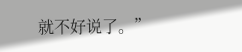就不好说了。”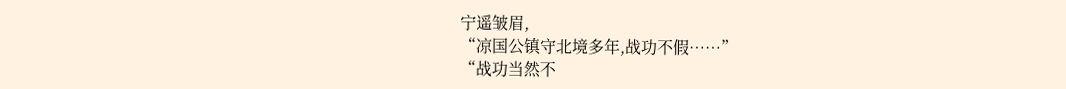宁遥皱眉,
“凉国公镇守北境多年,战功不假……”
“战功当然不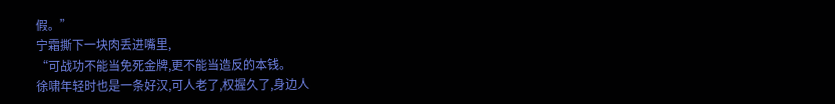假。”
宁霜撕下一块肉丢进嘴里,
“可战功不能当免死金牌,更不能当造反的本钱。
徐啸年轻时也是一条好汉,可人老了,权握久了,身边人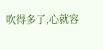吹得多了,心就容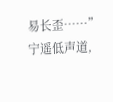易长歪……”
宁遥低声道,